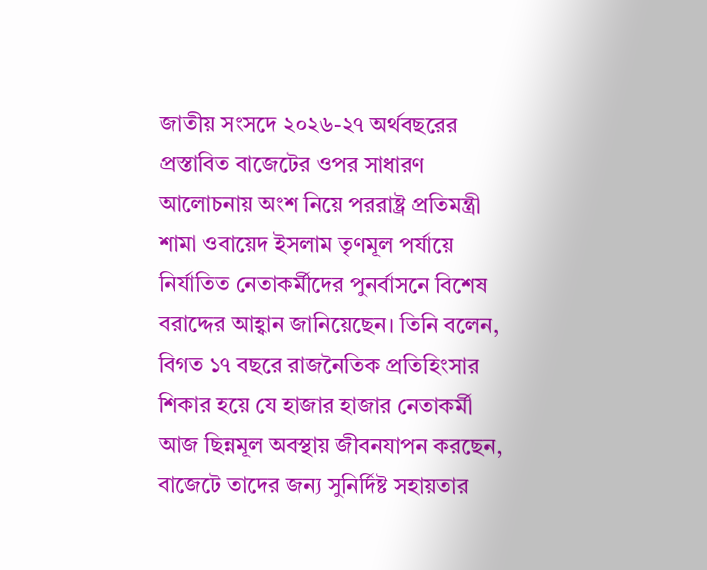জাতীয় সংসদে ২০২৬-২৭ অর্থবছরের প্রস্তাবিত বাজেটের ওপর সাধারণ আলোচনায় অংশ নিয়ে পররাষ্ট্র প্রতিমন্ত্রী শামা ওবায়েদ ইসলাম তৃণমূল পর্যায়ে নির্যাতিত নেতাকর্মীদের পুনর্বাসনে বিশেষ বরাদ্দের আহ্বান জানিয়েছেন। তিনি বলেন, বিগত ১৭ বছরে রাজনৈতিক প্রতিহিংসার শিকার হয়ে যে হাজার হাজার নেতাকর্মী আজ ছিন্নমূল অবস্থায় জীবনযাপন করছেন, বাজেটে তাদের জন্য সুনির্দিষ্ট সহায়তার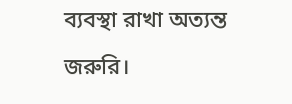ব্যবস্থা রাখা অত্যন্ত জরুরি।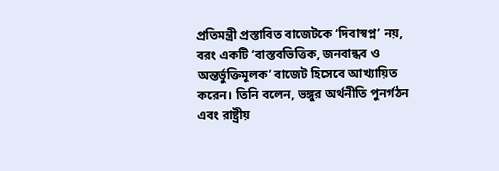প্রতিমন্ত্রী প্রস্তাবিত বাজেটকে ‘দিবাস্বপ্ন’ নয়, বরং একটি ‘বাস্তবভিত্তিক, জনবান্ধব ও অন্তর্ভুক্তিমূলক’ বাজেট হিসেবে আখ্যায়িত করেন। তিনি বলেন, ভঙ্গুর অর্থনীতি পুনর্গঠন এবং রাষ্ট্রীয়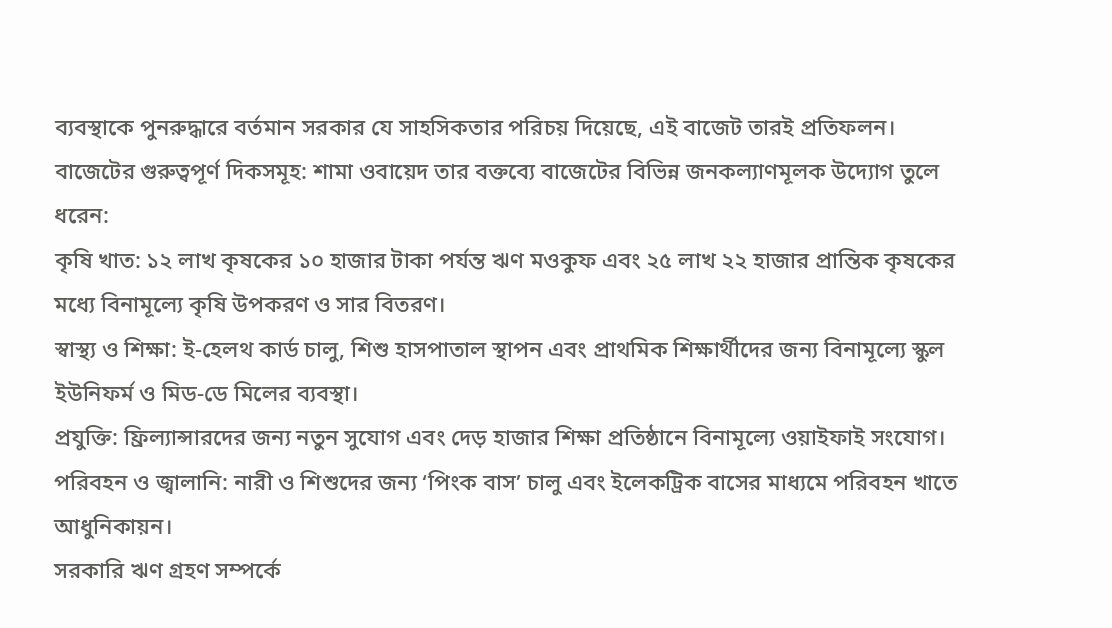ব্যবস্থাকে পুনরুদ্ধারে বর্তমান সরকার যে সাহসিকতার পরিচয় দিয়েছে, এই বাজেট তারই প্রতিফলন।
বাজেটের গুরুত্বপূর্ণ দিকসমূহ: শামা ওবায়েদ তার বক্তব্যে বাজেটের বিভিন্ন জনকল্যাণমূলক উদ্যোগ তুলে ধরেন:
কৃষি খাত: ১২ লাখ কৃষকের ১০ হাজার টাকা পর্যন্ত ঋণ মওকুফ এবং ২৫ লাখ ২২ হাজার প্রান্তিক কৃষকের মধ্যে বিনামূল্যে কৃষি উপকরণ ও সার বিতরণ।
স্বাস্থ্য ও শিক্ষা: ই-হেলথ কার্ড চালু, শিশু হাসপাতাল স্থাপন এবং প্রাথমিক শিক্ষার্থীদের জন্য বিনামূল্যে স্কুল ইউনিফর্ম ও মিড-ডে মিলের ব্যবস্থা।
প্রযুক্তি: ফ্রিল্যান্সারদের জন্য নতুন সুযোগ এবং দেড় হাজার শিক্ষা প্রতিষ্ঠানে বিনামূল্যে ওয়াইফাই সংযোগ।
পরিবহন ও জ্বালানি: নারী ও শিশুদের জন্য ‘পিংক বাস’ চালু এবং ইলেকট্রিক বাসের মাধ্যমে পরিবহন খাতে আধুনিকায়ন।
সরকারি ঋণ গ্রহণ সম্পর্কে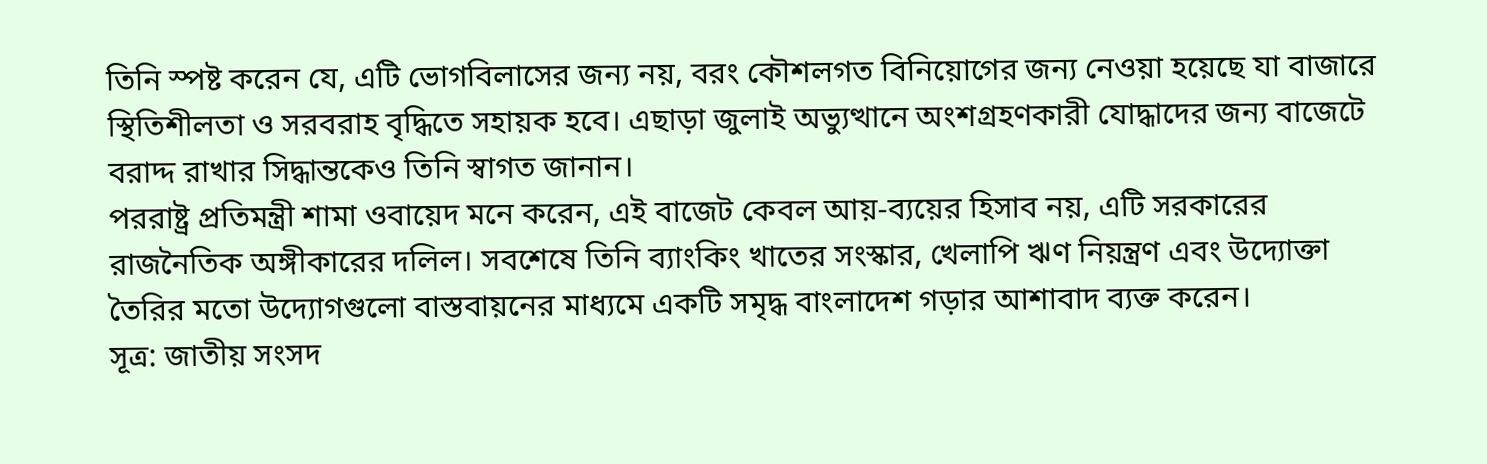তিনি স্পষ্ট করেন যে, এটি ভোগবিলাসের জন্য নয়, বরং কৌশলগত বিনিয়োগের জন্য নেওয়া হয়েছে যা বাজারে স্থিতিশীলতা ও সরবরাহ বৃদ্ধিতে সহায়ক হবে। এছাড়া জুলাই অভ্যুত্থানে অংশগ্রহণকারী যোদ্ধাদের জন্য বাজেটে বরাদ্দ রাখার সিদ্ধান্তকেও তিনি স্বাগত জানান।
পররাষ্ট্র প্রতিমন্ত্রী শামা ওবায়েদ মনে করেন, এই বাজেট কেবল আয়-ব্যয়ের হিসাব নয়, এটি সরকারের রাজনৈতিক অঙ্গীকারের দলিল। সবশেষে তিনি ব্যাংকিং খাতের সংস্কার, খেলাপি ঋণ নিয়ন্ত্রণ এবং উদ্যোক্তা তৈরির মতো উদ্যোগগুলো বাস্তবায়নের মাধ্যমে একটি সমৃদ্ধ বাংলাদেশ গড়ার আশাবাদ ব্যক্ত করেন।
সূত্র: জাতীয় সংসদ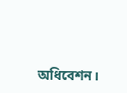অধিবেশন।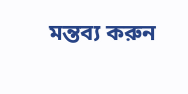মন্তব্য করুন